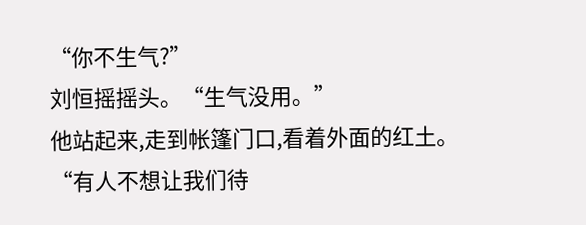“你不生气?”
刘恒摇摇头。“生气没用。”
他站起来,走到帐篷门口,看着外面的红土。“有人不想让我们待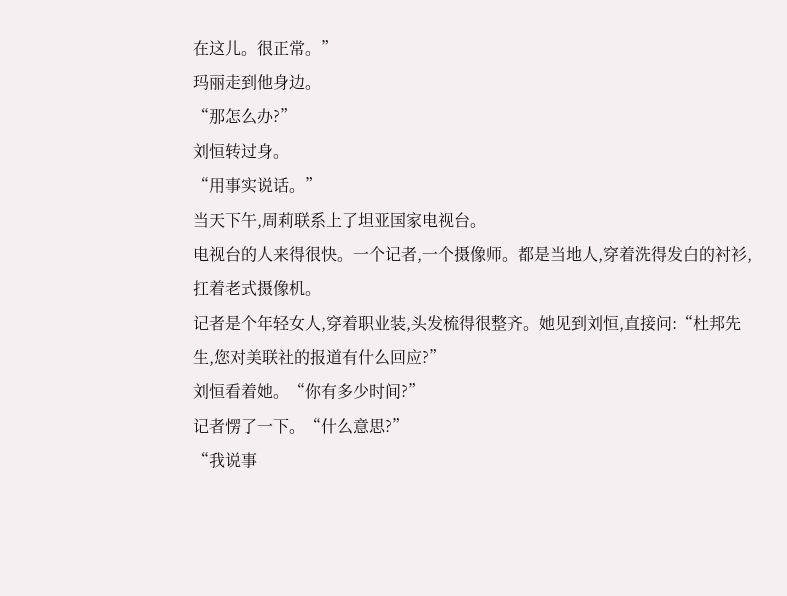在这儿。很正常。”
玛丽走到他身边。
“那怎么办?”
刘恒转过身。
“用事实说话。”
当天下午,周莉联系上了坦亚国家电视台。
电视台的人来得很快。一个记者,一个摄像师。都是当地人,穿着洗得发白的衬衫,扛着老式摄像机。
记者是个年轻女人,穿着职业装,头发梳得很整齐。她见到刘恒,直接问:“杜邦先生,您对美联社的报道有什么回应?”
刘恒看着她。“你有多少时间?”
记者愣了一下。“什么意思?”
“我说事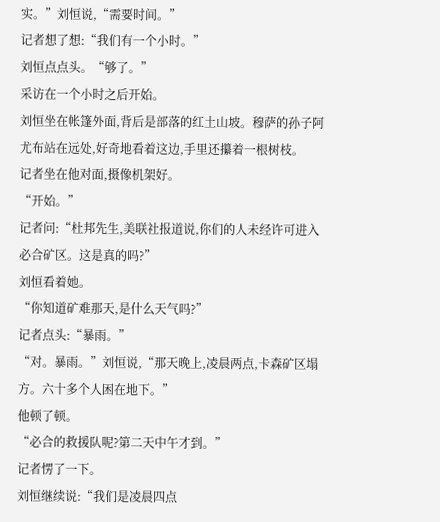实。”刘恒说,“需要时间。”
记者想了想:“我们有一个小时。”
刘恒点点头。“够了。”
采访在一个小时之后开始。
刘恒坐在帐篷外面,背后是部落的红土山坡。穆萨的孙子阿尤布站在远处,好奇地看着这边,手里还攥着一根树枝。
记者坐在他对面,摄像机架好。
“开始。”
记者问:“杜邦先生,美联社报道说,你们的人未经许可进入必合矿区。这是真的吗?”
刘恒看着她。
“你知道矿难那天,是什么天气吗?”
记者点头:“暴雨。”
“对。暴雨。”刘恒说,“那天晚上,凌晨两点,卡森矿区塌方。六十多个人困在地下。”
他顿了顿。
“必合的救援队呢?第二天中午才到。”
记者愣了一下。
刘恒继续说:“我们是凌晨四点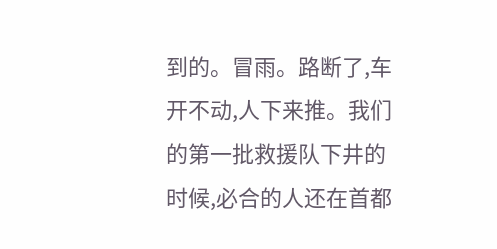到的。冒雨。路断了,车开不动,人下来推。我们的第一批救援队下井的时候,必合的人还在首都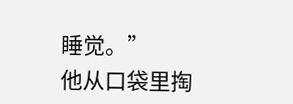睡觉。”
他从口袋里掏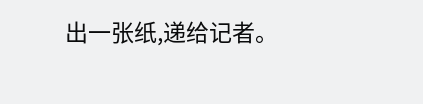出一张纸,递给记者。